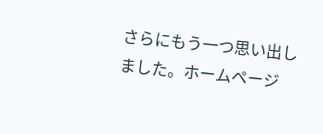さらにもう一つ思い出しました。ホームページ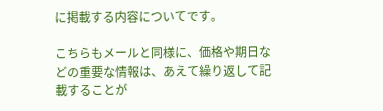に掲載する内容についてです。

こちらもメールと同様に、価格や期日などの重要な情報は、あえて繰り返して記載することが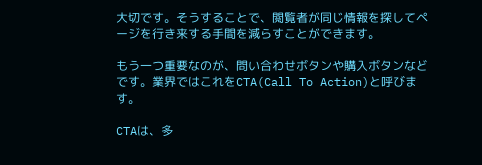大切です。そうすることで、閲覧者が同じ情報を探してページを行き来する手間を減らすことができます。

もう一つ重要なのが、問い合わせボタンや購入ボタンなどです。業界ではこれをCTA(Call To Action)と呼びます。

CTAは、多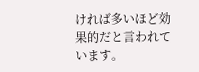ければ多いほど効果的だと言われています。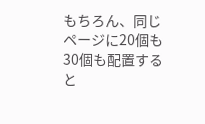もちろん、同じページに20個も30個も配置すると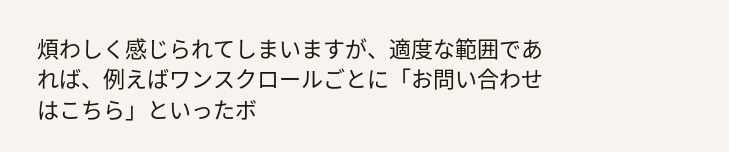煩わしく感じられてしまいますが、適度な範囲であれば、例えばワンスクロールごとに「お問い合わせはこちら」といったボ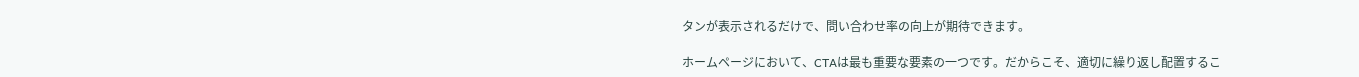タンが表示されるだけで、問い合わせ率の向上が期待できます。

ホームページにおいて、CTAは最も重要な要素の一つです。だからこそ、適切に繰り返し配置するこ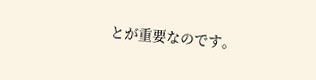とが重要なのです。